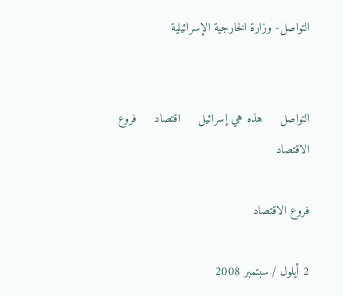التواصل- وزارة الخارجية الإسرائيلية


التواصل     هذه هي إسرائيل     اقتصاد     فروع الاقتصاد

فروع الاقتصاد

2 أيلول / سبتمبر 2008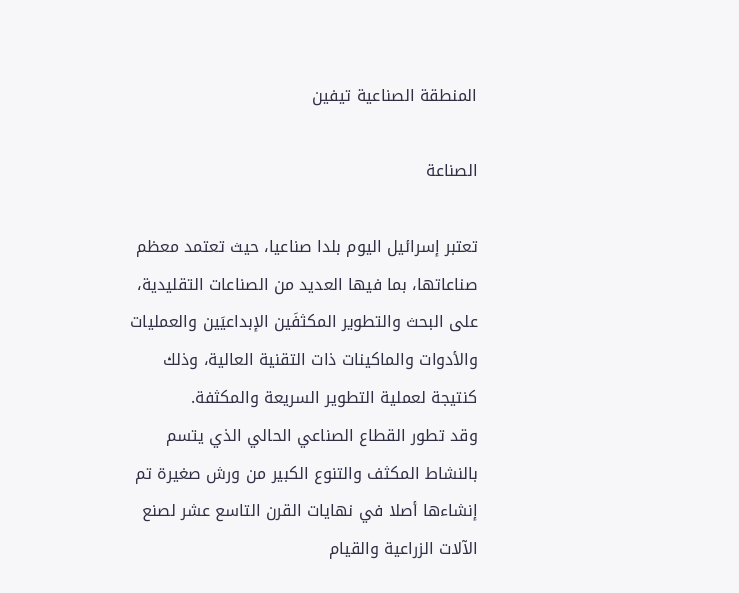المنطقة الصناعية تيفين

الصناعة

تعتبر إسرائيل اليوم بلدا صناعيا، حيث تعتمد معظم صناعاتها، بما فيها العديد من الصناعات التقليدية، على البحث والتطوير المكثفَين الإبداعيَين والعمليات والأدوات والماكينات ذات التقنية العالية، وذلك كنتيجة لعملية التطوير السريعة والمكثفة.
وقد تطور القطاع الصناعي الحالي الذي يتسم بالنشاط المكثف والتنوع الكبير من ورش صغيرة تم إنشاءها أصلا في نهايات القرن التاسع عشر لصنع الآلات الزراعية والقيام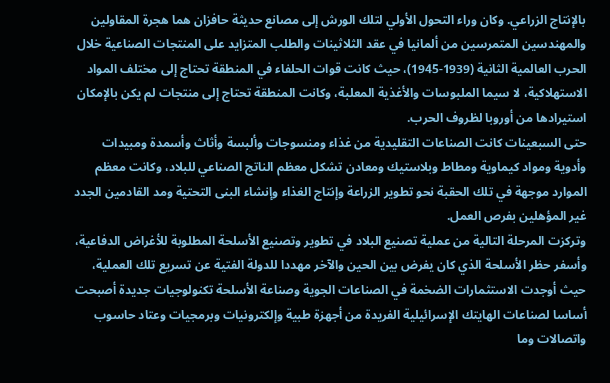بالإنتاج الزراعي. وكان وراء التحول الأولي لتلك الورش إلى مصانع حديثة حافزان هما هجرة المقاولين والمهندسين المتمرسين من ألمانيا في عقد الثلاثينات والطلب المتزايد على المنتجات الصناعية خلال الحرب العالمية الثانية (1939-1945)، حيث كانت قوات الحلفاء في المنطقة تحتاج إلى مختلف المواد الاستهلاكية، لا سيما الملبوسات والأغذية المعلبة، وكانت المنطقة تحتاج إلى منتجات لم يكن بالإمكان استيرادها من أوروبا لظروف الحرب.
حتى السبعينات كانت الصناعات التقليدية من غذاء ومنسوجات وألبسة وأثاث وأسمدة ومبيدات وأدوية ومواد كيماوية ومطاط وبلاستيك ومعادن تشكل معظم الناتج الصناعي للبلاد، وكانت معظم الموارد موجهة في تلك الحقبة نحو تطوير الزراعة وإنتاج الغذاء وإنشاء البنى التحتية ومد القادمين الجدد غير المؤهلين بفرص العمل.
وتركزت المرحلة التالية من عملية تصنيع البلاد في تطوير وتصنيع الأسلحة المطلوبة للأغراض الدفاعية، وأسفر حظر الأسلحة الذي كان يفرض بين الحين والآخر مهددا للدولة الفتية عن تسريع تلك العملية، حيث أوجدت الاستثمارات الضخمة في الصناعات الجوية وصناعة الأسلحة تكنولوجيات جديدة أصبحت أساسا لصناعات الهايتك الإسرائيلية الفريدة من أجهزة طبية وإلكترونيات وبرمجيات وعتاد حاسوب واتصالات وما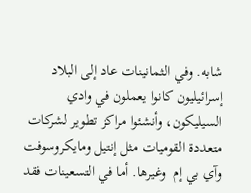شابه. وفي الثمانينات عاد إلى البلاد إسرائيليون كانوا يعملون في وادي السيليكون، وأنشئوا مراكز تطوير لشركات متعددة القوميات مثل إنتيل ومايكروسوفت وآي بي إم  وغيرها. أما في التسعينات فقد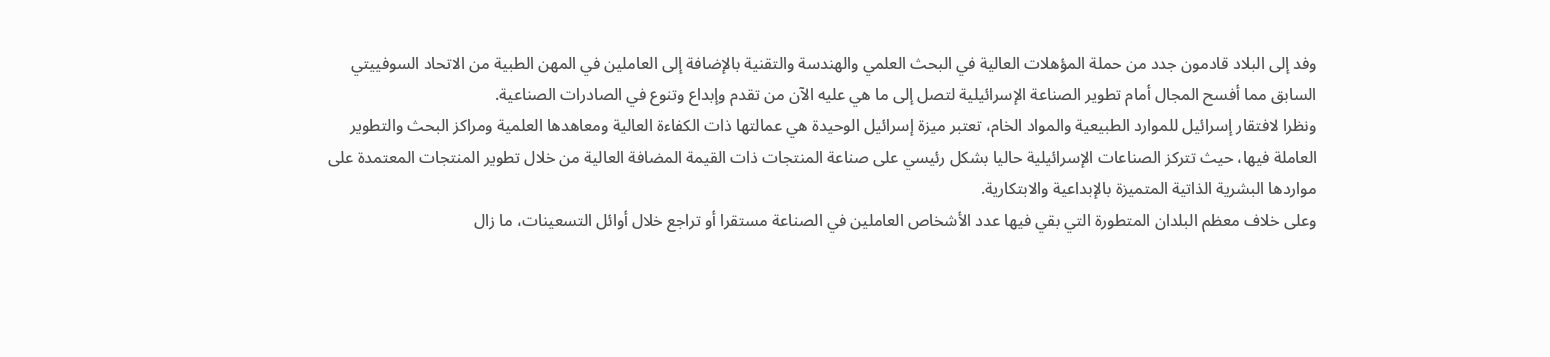وفد إلى البلاد قادمون جدد من حملة المؤهلات العالية في البحث العلمي والهندسة والتقنية بالإضافة إلى العاملين في المهن الطبية من الاتحاد السوفييتي السابق مما أفسح المجال أمام تطوير الصناعة الإسرائيلية لتصل إلى ما هي عليه الآن من تقدم وإبداع وتنوع في الصادرات الصناعية.
ونظرا لافتقار إسرائيل للموارد الطبيعية والمواد الخام، تعتبر ميزة إسرائيل الوحيدة هي عمالتها ذات الكفاءة العالية ومعاهدها العلمية ومراكز البحث والتطوير العاملة فيها، حيث تتركز الصناعات الإسرائيلية حاليا بشكل رئيسي على صناعة المنتجات ذات القيمة المضافة العالية من خلال تطوير المنتجات المعتمدة على مواردها البشرية الذاتية المتميزة بالإبداعية والابتكارية.
وعلى خلاف معظم البلدان المتطورة التي بقي فيها عدد الأشخاص العاملين في الصناعة مستقرا أو تراجع خلال أوائل التسعينات، ما زال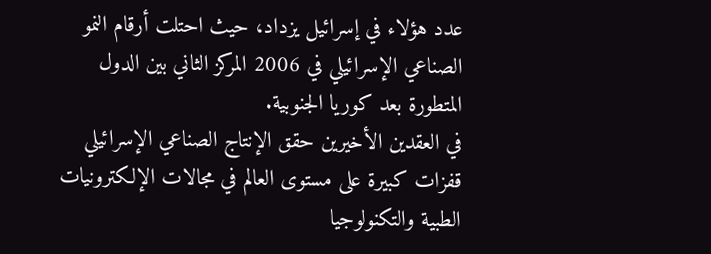عدد هؤلاء في إسرائيل يزداد، حيث احتلت أرقام النمو الصناعي الإسرائيلي في 2006 المركز الثاني بين الدول المتطورة بعد كوريا الجنوبية.
في العقدين الأخيرين حقق الإنتاج الصناعي الإسرائيلي قفزات كبيرة على مستوى العالم في مجالات الإلكترونيات الطبية والتكنولوجيا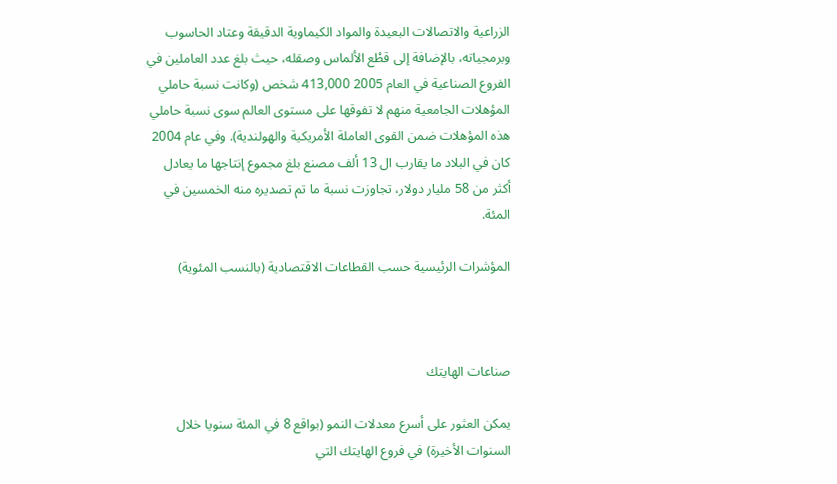الزراعية والاتصالات البعيدة والمواد الكيماوية الدقيقة وعتاد الحاسوب وبرمجياته، بالإضافة إلى قطْع الألماس وصقله، حيث بلغ عدد العاملين في الفروع الصناعية في العام 2005 413,000 شخص (وكانت نسبة حاملي المؤهلات الجامعية منهم لا تفوقها على مستوى العالم سوى نسبة حاملي هذه المؤهلات ضمن القوى العاملة الأمريكية والهولندية). وفي عام 2004 كان في البلاد ما يقارب ال 13 ألف مصنع بلغ مجموع إنتاجها ما يعادل أكثر من 58 مليار دولار، تجاوزت نسبة ما تم تصديره منه الخمسين في المئة.

المؤشرات الرئيسية حسب القطاعات الاقتصادية (بالنسب المئوية)



صناعات الهايتك

يمكن العثور على أسرع معدلات النمو (بواقع 8 في المئة سنويا خلال السنوات الأخيرة) في فروع الهايتك التي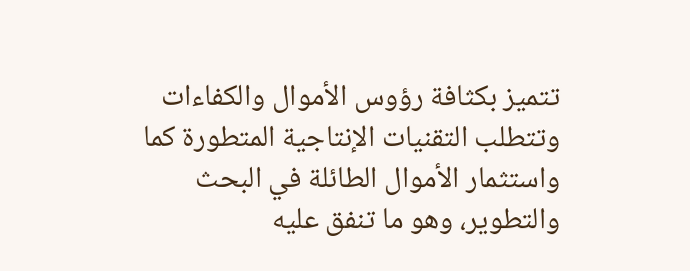تتميز بكثافة رؤوس الأموال والكفاءات وتتطلب التقنيات الإنتاجية المتطورة كما واستثمار الأموال الطائلة في البحث والتطوير، وهو ما تنفق عليه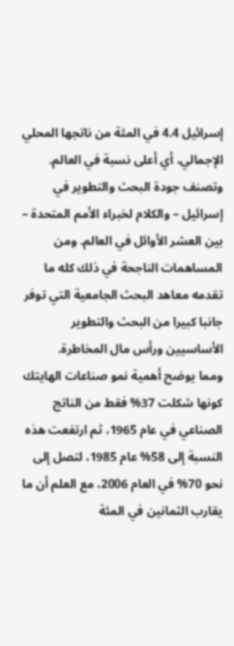إسرائيل 4.4 في المئة من ناتجها المحلي الإجمالي، أي أعلى نسبة في العالم. وتصنف جودة البحث والتطوير في إسرائيل – والكلام لخبراء الأمم المتحدة – بين العشر الأوائل في العالم. ومن المساهمات الناجحة في ذلك كله ما تقدمه معاهد البحث الجامعية التي توفر جانبا كبيرا من البحث والتطوير الأساسيين ورأس مال المخاطرة.
ومما يوضح أهمية نمو صناعات الهايتك كونها شكلت 37% فقط من الناتج الصناعي في عام 1965، ثم ارتفعت هذه النسبة إلى 58% عام 1985، لتصل إلى نحو 70% في العام 2006، مع العلم أن ما يقارب الثمانين في المئة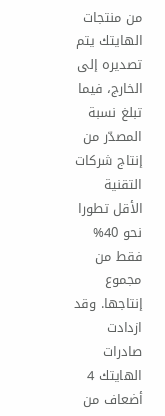من منتجات الهايتك يتم تصديره إلى الخارج، فيما تبلغ نسبة المصدّر من إنتاج شركات التقنية الأقل تطورا نحو 40% فقط من مجموع إنتاجها. وقد ازدادت صادرات الهايتك 4 أضعاف من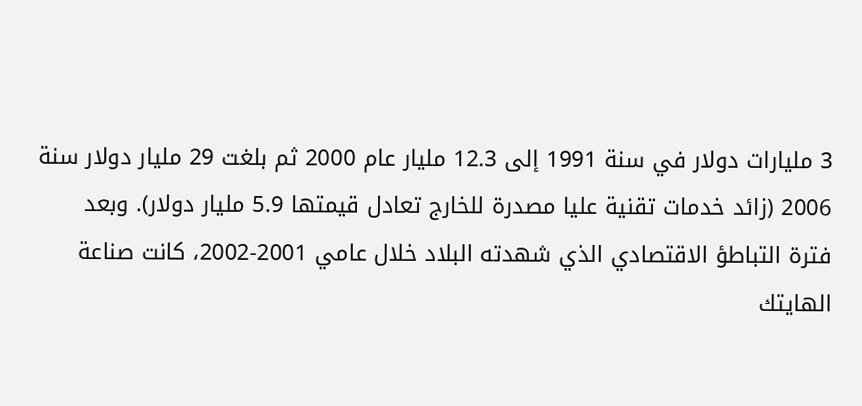3 مليارات دولار في سنة 1991 إلى 12.3 مليار عام 2000 ثم بلغت 29 مليار دولار سنة 2006 (زائد خدمات تقنية عليا مصدرة للخارج تعادل قيمتها 5.9 مليار دولار). وبعد فترة التباطؤ الاقتصادي الذي شهدته البلاد خلال عامي 2001-2002، كانت صناعة الهايتك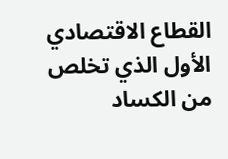القطاع الاقتصادي الأول الذي تخلص من الكساد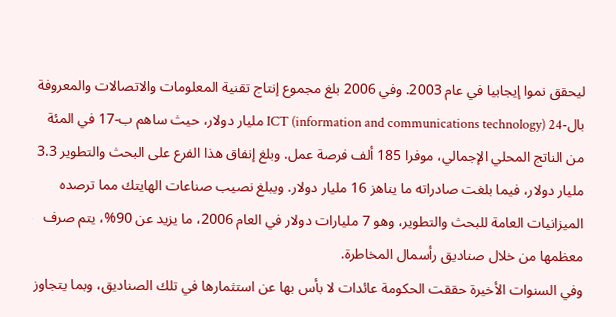ليحقق نموا إيجابيا في عام 2003. وفي 2006 بلغ مجموع إنتاج تقنية المعلومات والاتصالات والمعروفة بال-ICT (information and communications technology) 24 مليار دولار، حيث ساهم ب-17 في المئة من الناتج المحلي الإجمالي، موفرا 185 ألف فرصة عمل. وبلغ إنفاق هذا الفرع على البحث والتطوير 3.3 مليار دولار، فيما بلغت صادراته ما يناهز 16 مليار دولار. ويبلغ نصيب صناعات الهايتك مما ترصده الميزانيات العامة للبحث والتطوير، وهو 7 مليارات دولار في العام 2006، ما يزيد عن 90%، يتم صرف معظمها من خلال صناديق رأسمال المخاطرة.
وفي السنوات الأخيرة حققت الحكومة عائدات لا بأس بها عن استثمارها في تلك الصناديق، وبما يتجاوز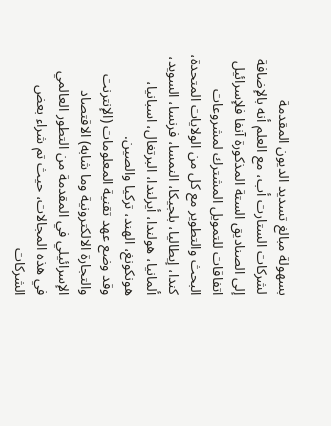بسهولة مبالغ تسديد الديون المقدمة لشركات الستارت أب، مع العلم أنه بالإضافة إلى الصناديق الستة المذكورة آنفا فلإسرائيل اتفاقات للتمويل المشترك لمشروعات البحث والتطوير مع كل من الولايات المتحدة، كندا، إيطاليا، بلجيكا، النمسا، فرنسا، السويد، ألمانيا، هولندا، أيرلندا، البرتغال، اسبانيا، هونكونغ، الهند، تركيا والصين.
وقد وضع عهد تقنية المعلومات (الإنترنت والتجارة الالكترونية وما شابه) الاقتصاد الإسرائيلي في المقدمة من التطور العالمي في هذه المجالات، حيث تم شراء بعض الشركات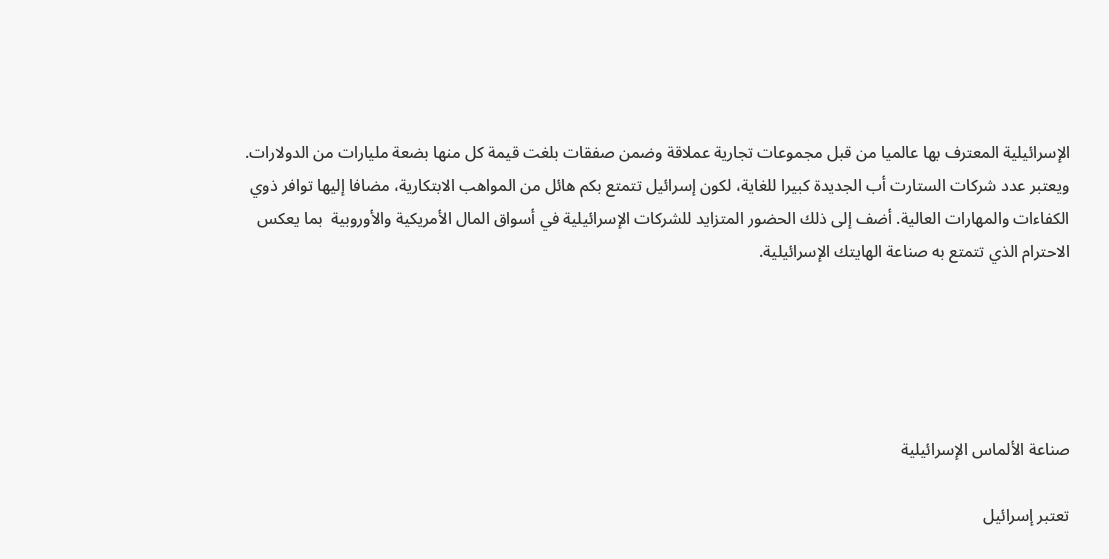الإسرائيلية المعترف بها عالميا من قبل مجموعات تجارية عملاقة وضمن صفقات بلغت قيمة كل منها بضعة مليارات من الدولارات. ويعتبر عدد شركات الستارت أب الجديدة كبيرا للغاية، لكون إسرائيل تتمتع بكم هائل من المواهب الابتكارية، مضافا إليها توافر ذوي الكفاءات والمهارات العالية. أضف إلى ذلك الحضور المتزايد للشركات الإسرائيلية في أسواق المال الأمريكية والأوروبية  بما يعكس الاحترام الذي تتمتع به صناعة الهايتك الإسرائيلية.





صناعة الألماس الإسرائيلية

تعتبر إسرائيل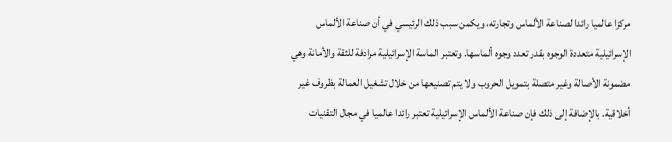مركزا عالميا رائدا لصناعة الألماس وتجارته، ويكمن سبب ذلك الرئيسي في أن صناعة الألماس الإسرائيلية متعددة الوجوه بقدر تعدد وجوه ألماسها. وتعتبر الماسة الإسرائيلية مرادفة للثقة والأمانة وهي مضمونة الأصالة وغير متصلة بتمويل الحروب ولا يتم تصنيعها من خلال تشغيل العمالة بظروف غير أخلاقية. بالإضافة إلى ذلك فإن صناعة الألماس الإسرائيلية تعتبر رائدا عالميا في مجال التقنيات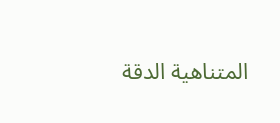المتناهية الدقة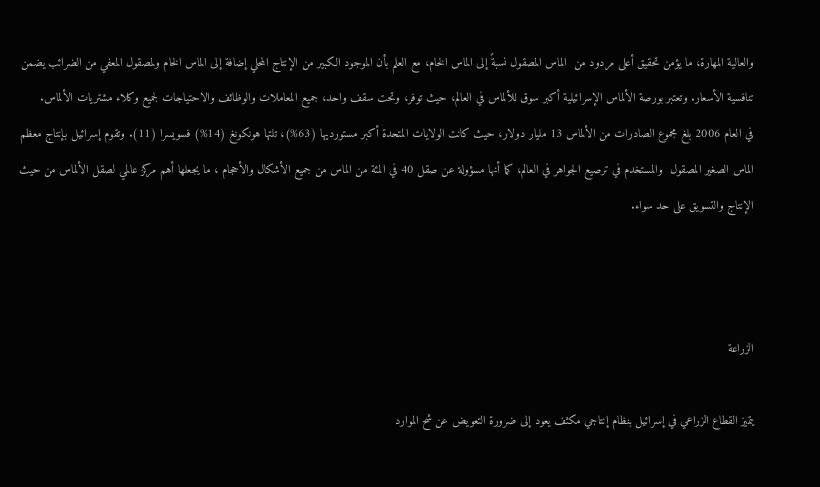والعالية المهارة، ما يؤمن تحقيق أعلى مردود من  الماس المصقول نسبةً إلى الماس الخام، مع العلم بأن الموجود الكبير من الإنتاج المحلي إضافة إلى الماس الخام ولمصقول المعفي من الضرائب يضمن تنافسية الأسعار. وتعتبر بورصة الألماس الإسرائيلية أكبر سوق للألماس في العالم، حيث توفر، وتحت سقف واحد، جميع المعاملات والوظائف والاحتياجات لجميع وكلاء مشتريات الألماس.
في العام 2006 بلغ مجموع الصادرات من الألماس 13 مليار دولار، حيث كانت الولايات المتحدة أكبر مستورديها (63%)، تلتها هونكونغ (14%) فسويسرا (11). وتقوم إسرائيل بإنتاج معظم الماس الصغير المصقول  والمستخدم في ترصيع الجواهر في العالم، كما أنها مسؤولة عن صقل 40 في المئة من الماس من جميع الأشكال والأحجام ، ما يجعلها أهم مركز عالمي لصقل الألماس من حيث الإنتاج والتسويق على حد سواء.



الزراعة

يتميز القطاع الزراعي في إسرائيل بنظام إنتاجي مكثف يعود إلى ضرورة التعويض عن شح الموارد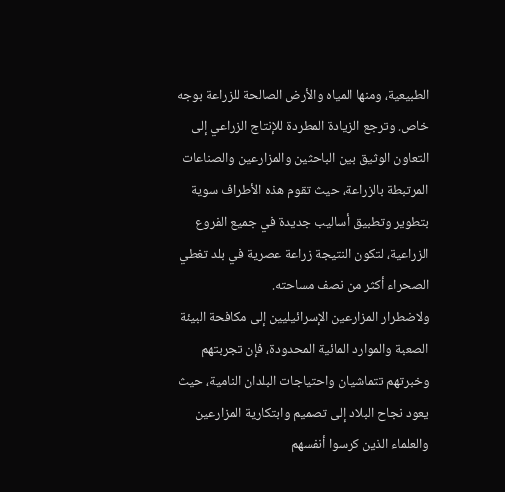الطبيعية، ومنها المياه والأرض الصالحة للزراعة بوجه خاص. وترجع الزيادة المطردة للإنتاج الزراعي إلى التعاون الوثيق بين الباحثين والمزارعين والصناعات المرتبطة بالزراعة، حيث تقوم هذه الأطراف سوية بتطوير وتطبيق أساليب جديدة في جميع الفروع الزراعية، لتكون النتيجة زراعة عصرية في بلد تغطي الصحراء أكثر من نصف مساحته.
ولاضطرار المزارعين الإسرائيليين إلى مكافحة البيئة الصعبة والموارد المائية المحدودة، فإن تجربتهم وخبرتهم تتماشيان واحتياجات البلدان النامية، حيث يعود نجاح البلاد إلى تصميم وابتكارية المزارعين والعلماء الذين كرسوا أنفسهم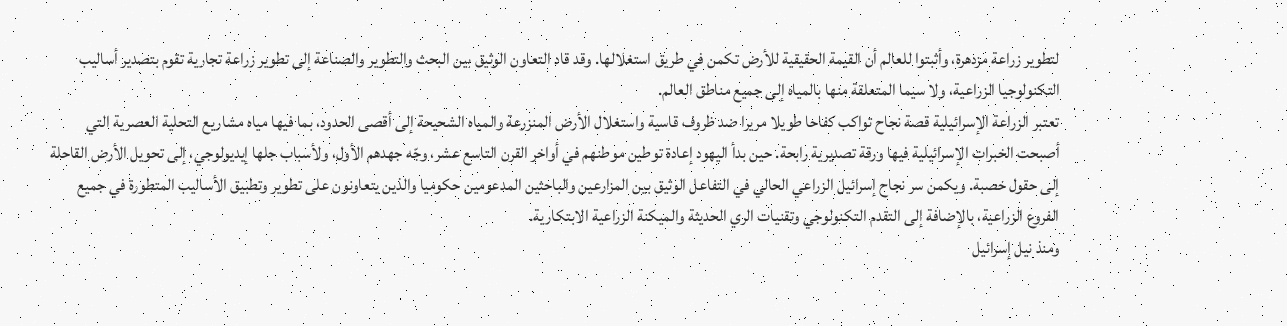لتطوير زراعة مزدهرة، وأثبتوا للعالم أن القيمة الحقيقية للأرض تكمن في طريق استغلالها. وقد قاد التعاون الوثيق بين البحث والتطوير والصناعة إلى تطوير زراعة تجارية تقوم بتصدير أساليب التكنولوجيا الزراعية، ولا سيما المتعلقة منها بالمياه إلى جميع مناطق العالم.
تعتبر الزراعة الإسرائيلية قصة نجاح تواكب كفاحا طويلا مريرا ضد ظروف قاسية واستغلال الأرض المنزرعة والمياه الشحيحة إلى أقصى الحدود، بما فيها مياه مشاريع التحلية العصرية التي أصبحت الخبرات الإسرائيلية فيها ورقة تصديرية رابحة. حين بدأ اليهود إعادة توطين موطنهم في أواخر القرن التاسع عشر، وجّه جهدهم الأول، ولأسباب جلها إيديولوجي، إلى تحويل الأرض القاحلة إلى حقول خصبة. ويكمن سر نجاح إسرائيل الزراعي الحالي في التفاعل الوثيق بين المزارعين والباحثين المدعومين حكوميا والذين يتعاونون على تطوير وتطبيق الأساليب المتطورة في جميع الفروع الزراعية، بالإضافة إلى التقدم التكنولوجي وتقنيات الري الحديثة والميكنة الزراعية الابتكارية.
ومنذ نيل إسرائيل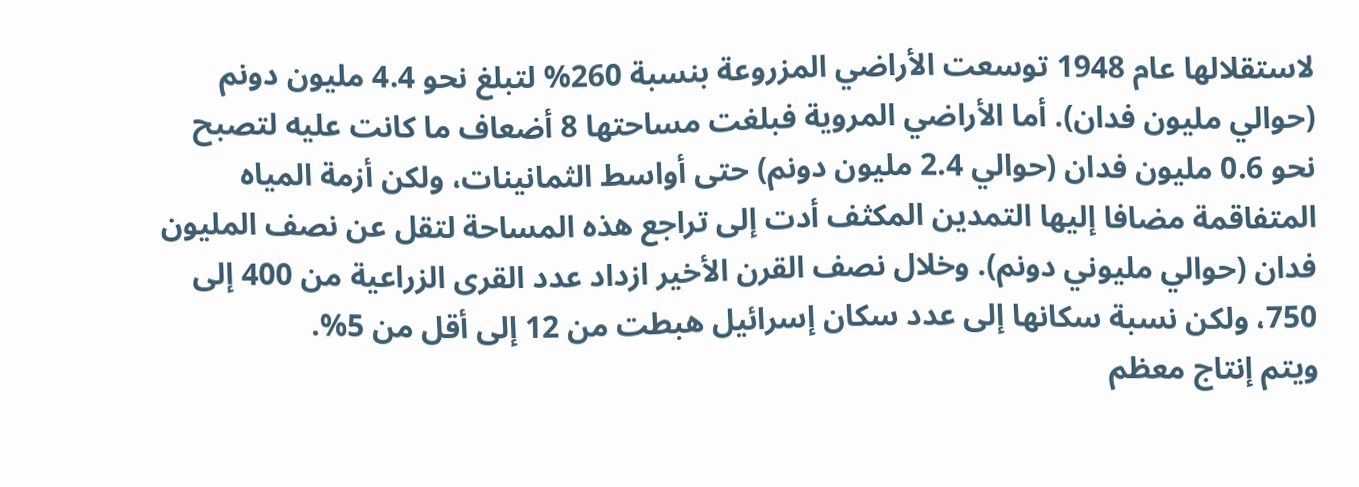لاستقلالها عام 1948 توسعت الأراضي المزروعة بنسبة 260% لتبلغ نحو 4.4 مليون دونم (حوالي مليون فدان). أما الأراضي المروية فبلغت مساحتها 8 أضعاف ما كانت عليه لتصبح نحو 0.6 مليون فدان (حوالي 2.4 مليون دونم) حتى أواسط الثمانينات، ولكن أزمة المياه المتفاقمة مضافا إليها التمدين المكثف أدت إلى تراجع هذه المساحة لتقل عن نصف المليون فدان (حوالي مليوني دونم). وخلال نصف القرن الأخير ازداد عدد القرى الزراعية من 400 إلى 750، ولكن نسبة سكانها إلى عدد سكان إسرائيل هبطت من 12 إلى أقل من 5%.
ويتم إنتاج معظم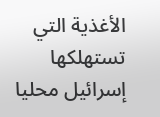الأغذية التي تستهلكها إسرائيل محليا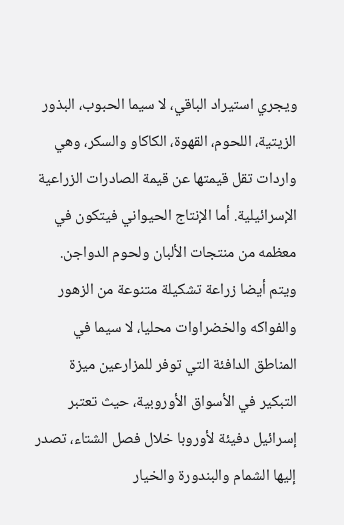ويجري استيراد الباقي، لا سيما الحبوب، البذور الزيتية، اللحوم، القهوة، الكاكاو والسكر، وهي واردات تقل قيمتها عن قيمة الصادرات الزراعية الإسرائيلية. أما الإنتاج الحيواني فيتكون في معظمه من منتجات الألبان ولحوم الدواجن. ويتم أيضا زراعة تشكيلة متنوعة من الزهور والفواكه والخضراوات محليا، لا سيما في المناطق الدافئة التي توفر للمزارعين ميزة التبكير في الأسواق الأوروبية، حيث تعتبر إسرائيل دفيئة لأوروبا خلال فصل الشتاء، تصدر إليها الشمام والبندورة والخيار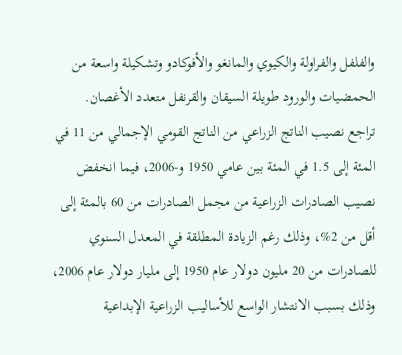والفلفل والفراولة والكيوي والمانغو والأفوكادو وتشكيلة واسعة من الحمضيات والورود طويلة السيقان والقرنفل متعدد الأغصان.
تراجع نصيب الناتج الزراعي من الناتج القومي الإجمالي من 11 في المئة إلى 1.5 في المئة بين عامي 1950 و-2006، فيما انخفض نصيب الصادرات الزراعية من مجمل الصادرات من 60 بالمئة إلى أقل من 2%، وذلك رغم الزيادة المطلقة في المعدل السنوي للصادرات من 20 مليون دولار عام 1950 إلى مليار دولار عام 2006، وذلك بسبب الانتشار الواسع للأساليب الزراعية الإبداعية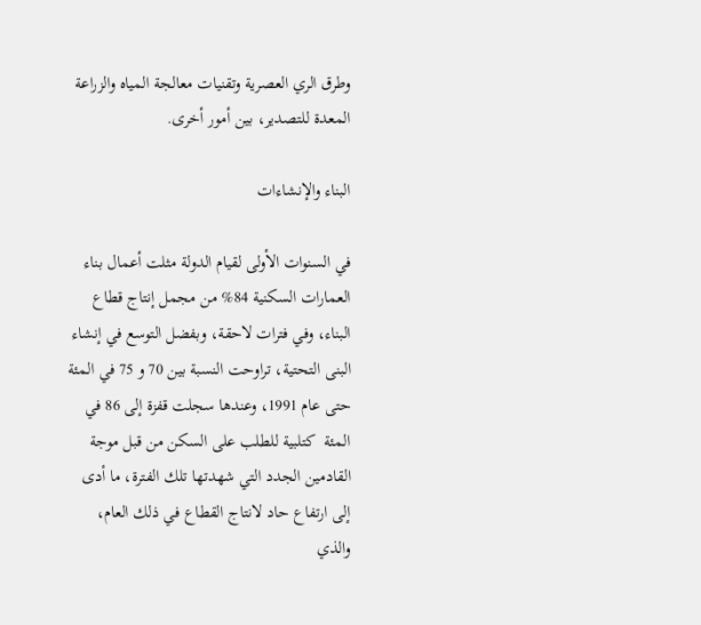وطرق الري العصرية وتقنيات معالجة المياه والزراعة المعدة للتصدير، بين أمور أخرى.

البناء والإنشاءات

في السنوات الأولى لقيام الدولة مثلت أعمال بناء العمارات السكنية 84% من مجمل إنتاج قطاع البناء، وفي فترات لاحقة، وبفضل التوسع في إنشاء البنى التحتية، تراوحت النسبة بين 70 و 75 في المئة حتى عام 1991، وعندها سجلت قفزة إلى 86 في المئة  كتلبية للطلب على السكن من قبل موجة القادمين الجدد التي شهدتها تلك الفترة، ما أدى إلى ارتفاع حاد لانتاج القطاع في ذلك العام، والذي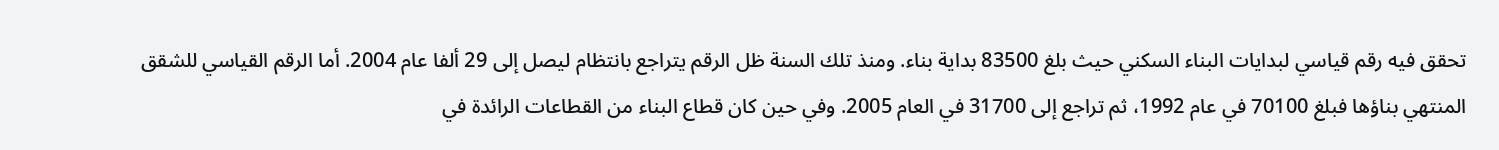تحقق فيه رقم قياسي لبدايات البناء السكني حيث بلغ 83500 بداية بناء. ومنذ تلك السنة ظل الرقم يتراجع بانتظام ليصل إلى 29 ألفا عام 2004. أما الرقم القياسي للشقق المنتهي بناؤها فبلغ 70100 في عام 1992، ثم تراجع إلى 31700 في العام 2005. وفي حين كان قطاع البناء من القطاعات الرائدة في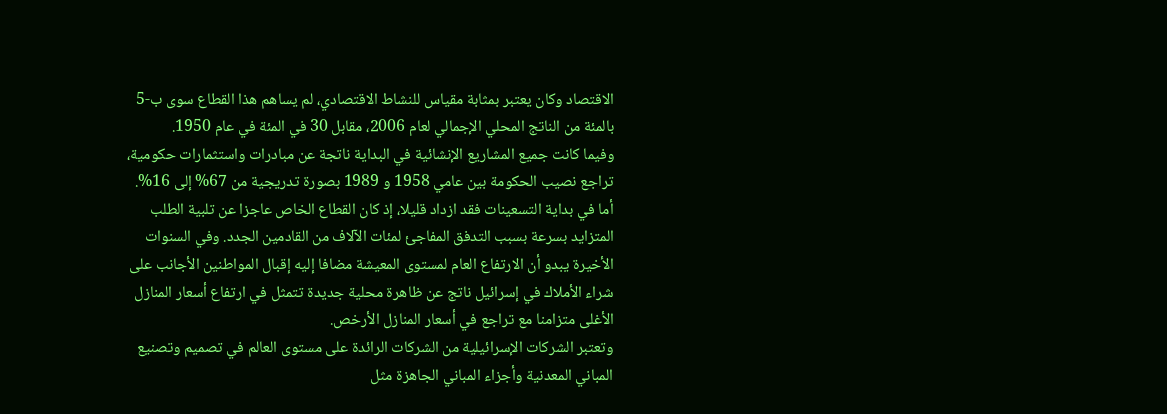الاقتصاد وكان يعتبر بمثابة مقياس للنشاط الاقتصادي، لم يساهم هذا القطاع سوى ب-5 بالمئة من الناتج المحلي الإجمالي لعام 2006، مقابل 30 في المئة في عام 1950.
وفيما كانت جميع المشاريع الإنشائية في البداية ناتجة عن مبادرات واستثمارات حكومية، تراجع نصيب الحكومة بين عامي 1958 و 1989 بصورة تدريجية من 67% إلى 16%. أما في بداية التسعينات فقد ازداد قليلا، إذ كان القطاع الخاص عاجزا عن تلبية الطلب المتزايد بسرعة بسبب التدفق المفاجئ لمئات الآلاف من القادمين الجدد. وفي السنوات الأخيرة يبدو أن الارتفاع العام لمستوى المعيشة مضافا إليه إقبال المواطنين الأجانب على شراء الأملاك في إسرائيل ناتج عن ظاهرة محلية جديدة تتمثل في ارتفاع أسعار المنازل الأغلى متزامنا مع تراجع في أسعار المنازل الأرخص.
وتعتبر الشركات الإسرائيلية من الشركات الرائدة على مستوى العالم في تصميم وتصنيع المباني المعدنية وأجزاء المباني الجاهزة مثل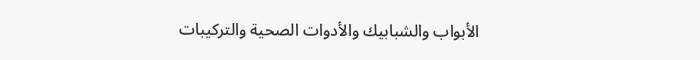الأبواب والشبابيك والأدوات الصحية والتركيبات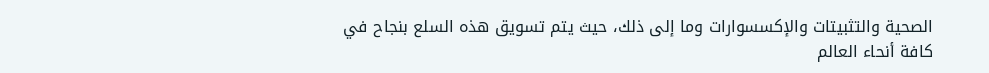الصحية والتثبيتات والإكسسوارات وما إلى ذلك، حيث يتم تسويق هذه السلع بنجاح في كافة أنحاء العالم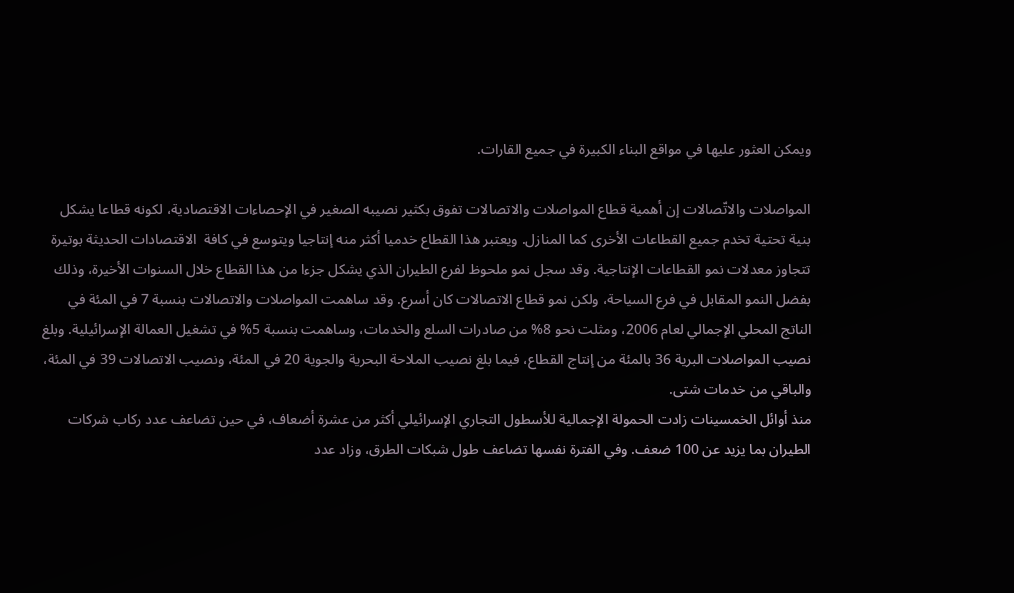ويمكن العثور عليها في مواقع البناء الكبيرة في جميع القارات.

المواصلات والاتّصالات إن أهمية قطاع المواصلات والاتصالات تفوق بكثير نصيبه الصغير في الإحصاءات الاقتصادية، لكونه قطاعا يشكل بنية تحتية تخدم جميع القطاعات الأخرى كما المنازل. ويعتبر هذا القطاع خدميا أكثر منه إنتاجيا ويتوسع في كافة  الاقتصادات الحديثة بوتيرة تتجاوز معدلات نمو القطاعات الإنتاجية. وقد سجل نمو ملحوظ لفرع الطيران الذي يشكل جزءا من هذا القطاع خلال السنوات الأخيرة، وذلك بفضل النمو المقابل في فرع السياحة، ولكن نمو قطاع الاتصالات كان أسرع. وقد ساهمت المواصلات والاتصالات بنسبة 7 في المئة في الناتج المحلي الإجمالي لعام 2006، ومثلت نحو 8% من صادرات السلع والخدمات، وساهمت بنسبة 5% في تشغيل العمالة الإسرائيلية. وبلغ نصيب المواصلات البرية 36 بالمئة من إنتاج القطاع، فيما بلغ نصيب الملاحة البحرية والجوية 20 في المئة، ونصيب الاتصالات 39 في المئة، والباقي من خدمات شتى.
منذ أوائل الخمسينات زادت الحمولة الإجمالية للأسطول التجاري الإسرائيلي أكثر من عشرة أضعاف، في حين تضاعف عدد ركاب شركات الطيران بما يزيد عن 100 ضعف. وفي الفترة نفسها تضاعف طول شبكات الطرق، وزاد عدد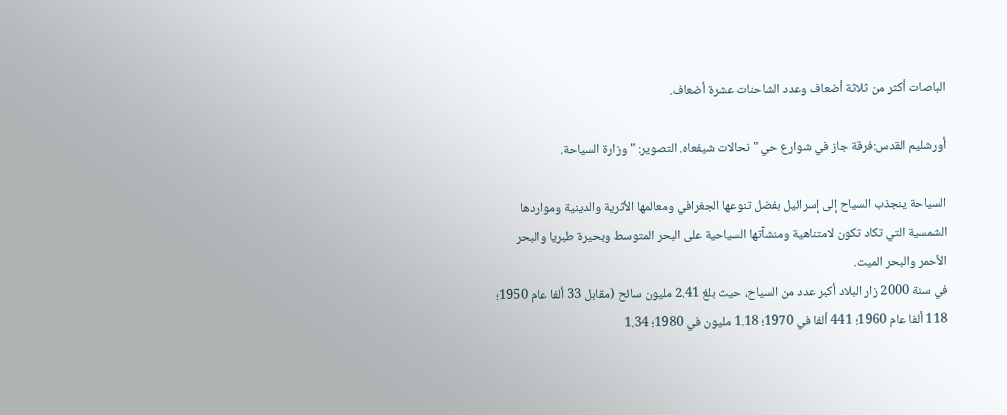الباصات أكثر من ثلاثة أضعاف وعدد الشاحنات عشرة أضعاف.

أورشليم القدس:فرقة جاز في شوارع حي "نحالات شيفعاه. التصوير: "وزارة السياحة.

السياحة ينجذب السياح إلى إسرائيل بفضل تنوعها الجغرافي ومعالمها الأثرية والدينية ومواردها الشمسية التي تكاد تكون لامتناهية ومنشآتها السياحية على البحر المتوسط وبحيرة طبريا والبحر الأحمر والبحر الميت.
في سنة 2000 زار البلاد أكبر عدد من السياح، حيث بلغ 2.41 مليون سائح (مقابل 33 ألفا عام 1950؛ 118 ألفا عام 1960؛ 441 ألفا في 1970؛ 1.18 مليون في 1980؛ 1.34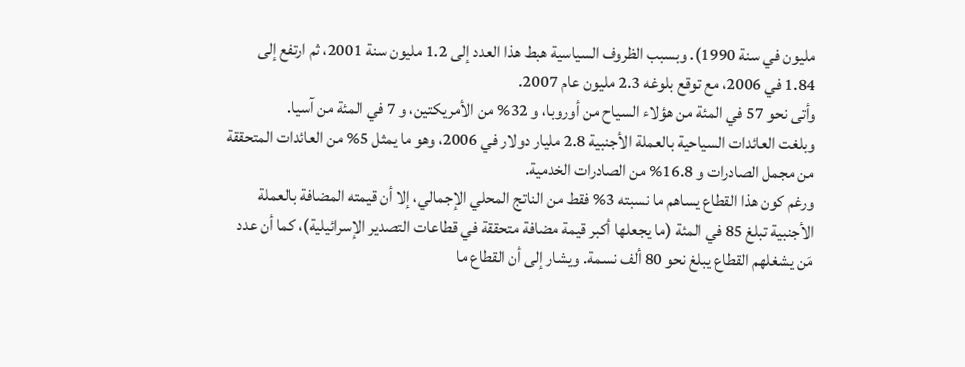مليون في سنة 1990). وبسبب الظروف السياسية هبط هذا العدد إلى 1.2 مليون سنة 2001، ثم ارتفع إلى 1.84 في 2006، مع توقع بلوغه 2.3 مليون عام 2007.
وأتى نحو 57 في المئة من هؤلاء السياح من أوروبا، و 32% من الأمريكتين، و 7 في المئة من آسيا.
وبلغت العائدات السياحية بالعملة الأجنبية 2.8 مليار دولار في 2006، وهو ما يمثل 5% من العائدات المتحققة من مجمل الصادرات و 16.8% من الصادرات الخدمية.
ورغم كون هذا القطاع يساهم ما نسبته 3% فقط من الناتج المحلي الإجمالي، إلا أن قيمته المضافة بالعملة الأجنبية تبلغ 85 في المئة (ما يجعلها أكبر قيمة مضافة متحققة في قطاعات التصدير الإسرائيلية)، كما أن عدد مَن يشغلهم القطاع يبلغ نحو 80 ألف نسمة. ويشار إلى أن القطاع ما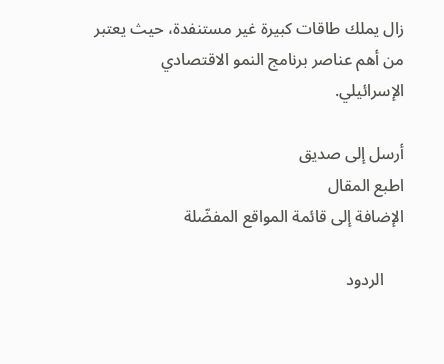زال يملك طاقات كبيرة غير مستنفدة، حيث يعتبر من أهم عناصر برنامج النمو الاقتصادي الإسرائيلي.

أرسل إلى صديق
اطبع المقال
الإضافة إلى قائمة المواقع المفضّلة

     الردود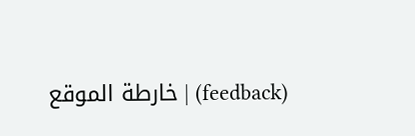(feedback) | خارطة الموقع